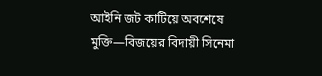আইনি জট কাটিয়ে অবশেষে মুক্তি—বিজয়ের বিদায়ী সিনেমা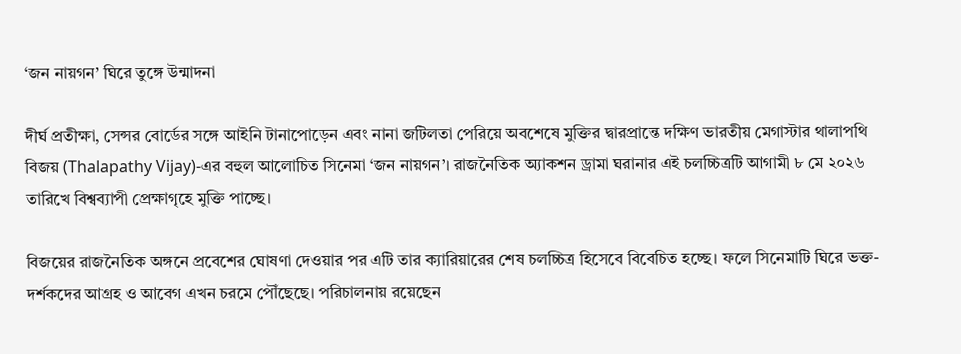‘জন নায়গন’ ঘিরে তুঙ্গে উন্মাদনা

দীর্ঘ প্রতীক্ষা, সেন্সর বোর্ডের সঙ্গে আইনি টানাপোড়েন এবং নানা জটিলতা পেরিয়ে অবশেষে মুক্তির দ্বারপ্রান্তে দক্ষিণ ভারতীয় মেগাস্টার থালাপথি বিজয় (Thalapathy Vijay)-এর বহুল আলোচিত সিনেমা ‘জন নায়গন’। রাজনৈতিক অ্যাকশন ড্রামা ঘরানার এই চলচ্চিত্রটি আগামী ৮ মে ২০২৬ তারিখে বিশ্বব্যাপী প্রেক্ষাগৃহে মুক্তি পাচ্ছে।

বিজয়ের রাজনৈতিক অঙ্গনে প্রবেশের ঘোষণা দেওয়ার পর এটি তার ক্যারিয়ারের শেষ চলচ্চিত্র হিসেবে বিবেচিত হচ্ছে। ফলে সিনেমাটি ঘিরে ভক্ত-দর্শকদের আগ্রহ ও আবেগ এখন চরমে পৌঁছেছে। পরিচালনায় রয়েছেন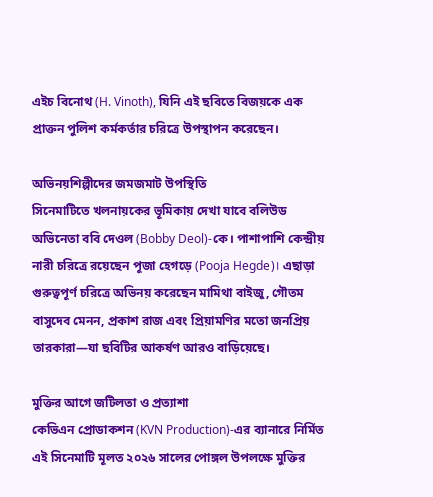এইচ বিনোথ (H. Vinoth), যিনি এই ছবিতে বিজয়কে এক প্রাক্তন পুলিশ কর্মকর্তার চরিত্রে উপস্থাপন করেছেন।

অভিনয়শিল্পীদের জমজমাট উপস্থিতি
সিনেমাটিতে খলনায়কের ভূমিকায় দেখা যাবে বলিউড অভিনেতা ববি দেওল (Bobby Deol)-কে। পাশাপাশি কেন্দ্রীয় নারী চরিত্রে রয়েছেন পূজা হেগড়ে (Pooja Hegde)। এছাড়া গুরুত্বপূর্ণ চরিত্রে অভিনয় করেছেন মামিথা বাইজু, গৌতম বাসুদেব মেনন, প্রকাশ রাজ এবং প্রিয়ামণির মতো জনপ্রিয় তারকারা—যা ছবিটির আকর্ষণ আরও বাড়িয়েছে।

মুক্তির আগে জটিলতা ও প্রত্যাশা
কেভিএন প্রোডাকশন (KVN Production)-এর ব্যানারে নির্মিত এই সিনেমাটি মূলত ২০২৬ সালের পোঙ্গল উপলক্ষে মুক্তির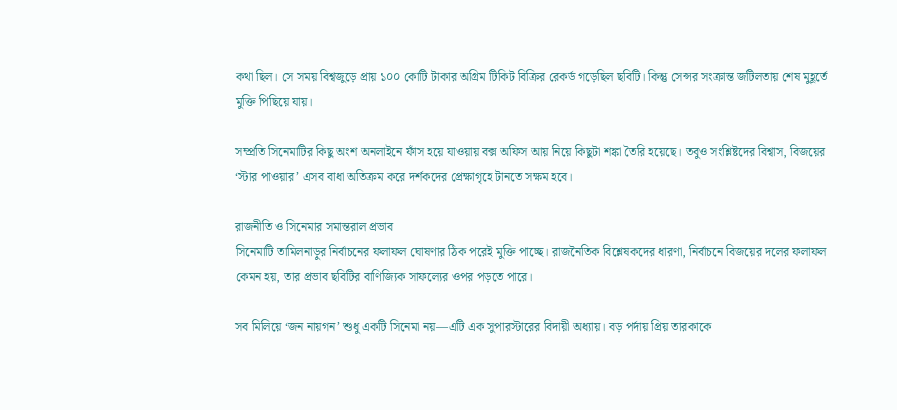কথা ছিল। সে সময় বিশ্বজুড়ে প্রায় ১০০ কোটি টাকার অগ্রিম টিকিট বিক্রির রেকর্ড গড়েছিল ছবিটি। কিন্তু সেন্সর সংক্রান্ত জটিলতায় শেষ মুহূর্তে মুক্তি পিছিয়ে যায়।

সম্প্রতি সিনেমাটির কিছু অংশ অনলাইনে ফাঁস হয়ে যাওয়ায় বক্স অফিস আয় নিয়ে কিছুটা শঙ্কা তৈরি হয়েছে। তবুও সংশ্লিষ্টদের বিশ্বাস, বিজয়ের ‘স্টার পাওয়ার’ এসব বাধা অতিক্রম করে দর্শকদের প্রেক্ষাগৃহে টানতে সক্ষম হবে।

রাজনীতি ও সিনেমার সমান্তরাল প্রভাব
সিনেমাটি তামিলনাড়ুর নির্বাচনের ফলাফল ঘোষণার ঠিক পরেই মুক্তি পাচ্ছে। রাজনৈতিক বিশ্লেষকদের ধারণা, নির্বাচনে বিজয়ের দলের ফলাফল কেমন হয়, তার প্রভাব ছবিটির বাণিজ্যিক সাফল্যের ওপর পড়তে পারে।

সব মিলিয়ে ‘জন নায়গন’ শুধু একটি সিনেমা নয়—এটি এক সুপারস্টারের বিদায়ী অধ্যায়। বড় পর্দায় প্রিয় তারকাকে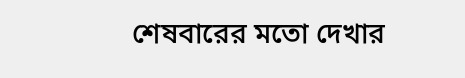শেষবারের মতো দেখার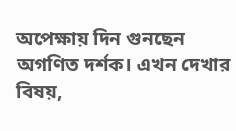অপেক্ষায় দিন গুনছেন অগণিত দর্শক। এখন দেখার বিষয়,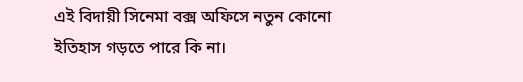এই বিদায়ী সিনেমা বক্স অফিসে নতুন কোনো ইতিহাস গড়তে পারে কি না।